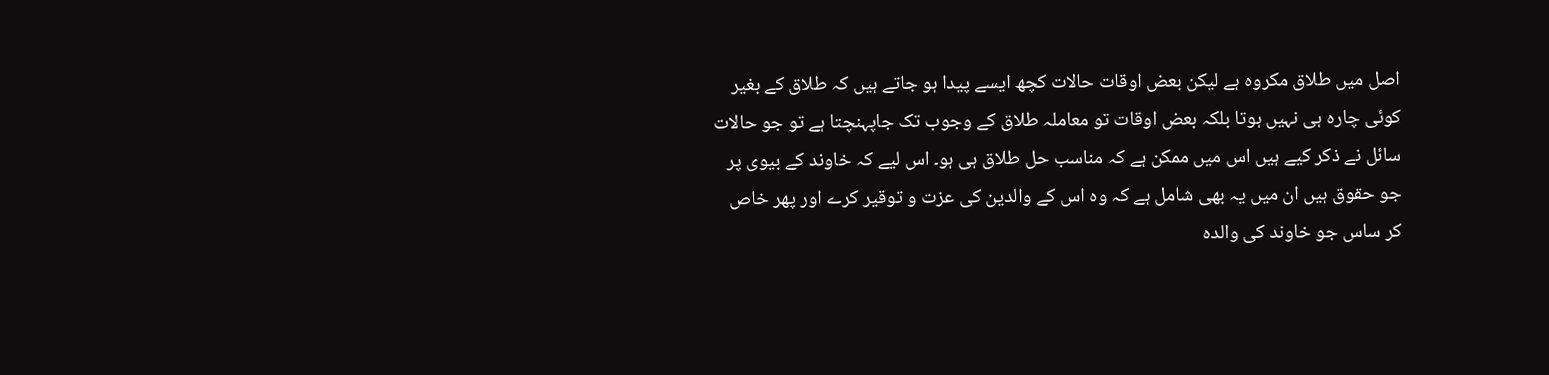اصل میں طلاق مکروہ ہے لیکن بعض اوقات حالات کچھ ایسے پیدا ہو جاتے ہیں کہ طلاق کے بغیر کوئی چارہ ہی نہیں ہوتا بلکہ بعض اوقات تو معاملہ طلاق کے وجوب تک جاپہنچتا ہے تو جو حالات سائل نے ذکر کیے ہیں اس میں ممکن ہے کہ مناسب حل طلاق ہی ہو۔ اس لیے کہ خاوند کے بیوی پر جو حقوق ہیں ان میں یہ بھی شامل ہے کہ وہ اس کے والدین کی عزت و توقیر کرے اور پھر خاص کر ساس جو خاوند کی والدہ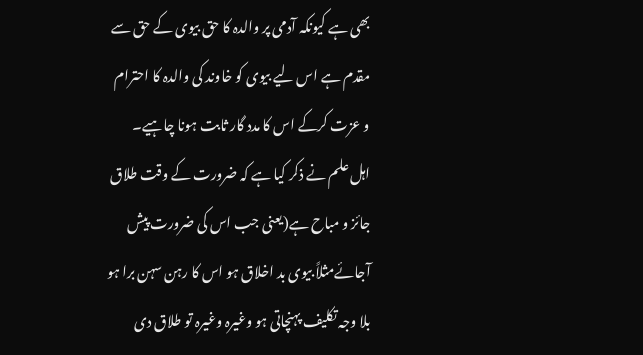بھی ہے کیونکہ آدمی پر والدہ کا حق بیوی کے حق سے مقدم ہے اس لیے بیوی کو خاوند کی والدہ کا احترام و عزت کرکے اس کا مدد گار ثابت ہونا چاہیے۔
اہل علم نے ذکر کیا ہے کہ ضرورت کے وقت طلاق جائز و مباح ہے(یعنی جب اس کی ضرورت پیش آجائےمثلاً بیوی بد اخلاق ہو اس کا رہن سہن برا ہو بلا وجہ تکلیف پہنچاتی ہو وغیرہ وغیرہ تو طلاق دی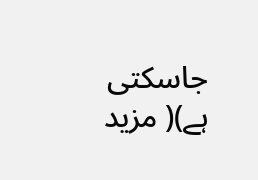جاسکتی ہے)( مزید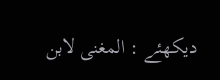دیکھئے : المغنی لابن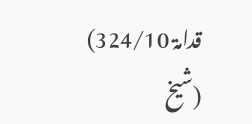قدامۃ 324/10) (شیخ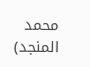محمد المنجد)